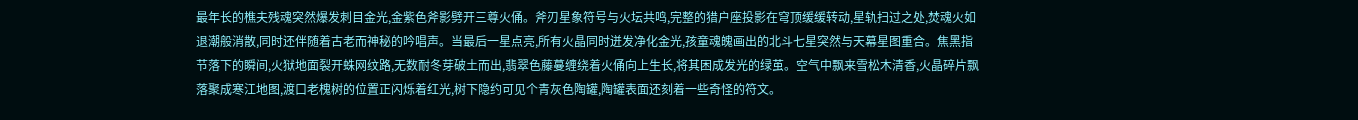最年长的樵夫残魂突然爆发刺目金光,金紫色斧影劈开三尊火俑。斧刃星象符号与火坛共鸣,完整的猎户座投影在穹顶缓缓转动,星轨扫过之处,焚魂火如退潮般消散,同时还伴随着古老而神秘的吟唱声。当最后一星点亮,所有火晶同时迸发净化金光,孩童魂魄画出的北斗七星突然与天幕星图重合。焦黑指节落下的瞬间,火狱地面裂开蛛网纹路,无数耐冬芽破土而出,翡翠色藤蔓缠绕着火俑向上生长,将其困成发光的绿茧。空气中飘来雪松木清香,火晶碎片飘落聚成寒江地图,渡口老槐树的位置正闪烁着红光,树下隐约可见个青灰色陶罐,陶罐表面还刻着一些奇怪的符文。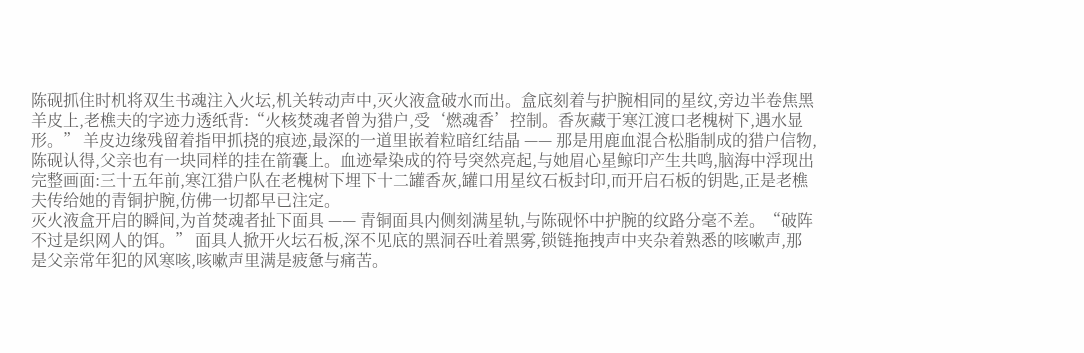陈砚抓住时机将双生书魂注入火坛,机关转动声中,灭火液盒破水而出。盒底刻着与护腕相同的星纹,旁边半卷焦黑羊皮上,老樵夫的字迹力透纸背:“火核焚魂者曾为猎户,受‘燃魂香’控制。香灰藏于寒江渡口老槐树下,遇水显形。” 羊皮边缘残留着指甲抓挠的痕迹,最深的一道里嵌着粒暗红结晶 —— 那是用鹿血混合松脂制成的猎户信物,陈砚认得,父亲也有一块同样的挂在箭囊上。血迹晕染成的符号突然亮起,与她眉心星鲸印产生共鸣,脑海中浮现出完整画面:三十五年前,寒江猎户队在老槐树下埋下十二罐香灰,罐口用星纹石板封印,而开启石板的钥匙,正是老樵夫传给她的青铜护腕,仿佛一切都早已注定。
灭火液盒开启的瞬间,为首焚魂者扯下面具 —— 青铜面具内侧刻满星轨,与陈砚怀中护腕的纹路分毫不差。“破阵不过是织网人的饵。” 面具人掀开火坛石板,深不见底的黑洞吞吐着黑雾,锁链拖拽声中夹杂着熟悉的咳嗽声,那是父亲常年犯的风寒咳,咳嗽声里满是疲惫与痛苦。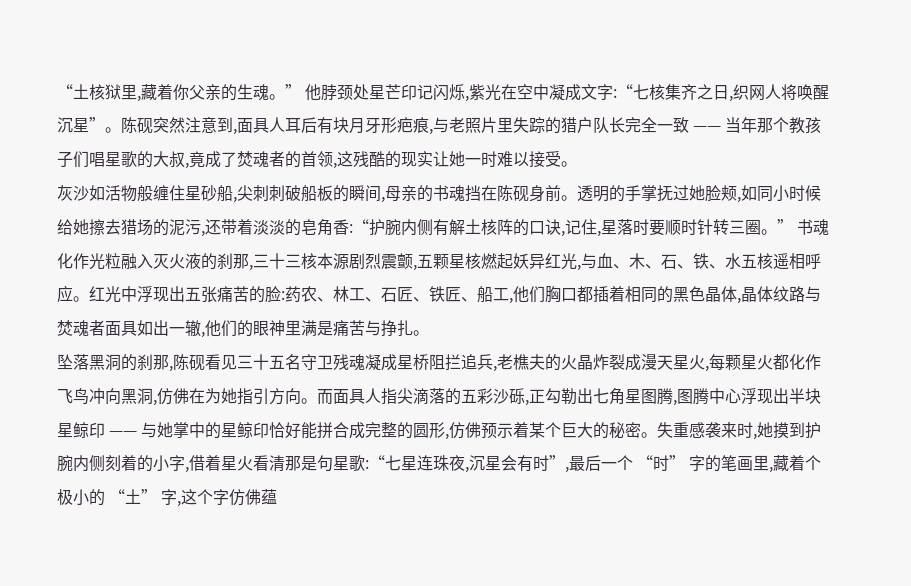“土核狱里,藏着你父亲的生魂。” 他脖颈处星芒印记闪烁,紫光在空中凝成文字:“七核集齐之日,织网人将唤醒沉星”。陈砚突然注意到,面具人耳后有块月牙形疤痕,与老照片里失踪的猎户队长完全一致 —— 当年那个教孩子们唱星歌的大叔,竟成了焚魂者的首领,这残酷的现实让她一时难以接受。
灰沙如活物般缠住星砂船,尖刺刺破船板的瞬间,母亲的书魂挡在陈砚身前。透明的手掌抚过她脸颊,如同小时候给她擦去猎场的泥污,还带着淡淡的皂角香:“护腕内侧有解土核阵的口诀,记住,星落时要顺时针转三圈。” 书魂化作光粒融入灭火液的刹那,三十三核本源剧烈震颤,五颗星核燃起妖异红光,与血、木、石、铁、水五核遥相呼应。红光中浮现出五张痛苦的脸:药农、林工、石匠、铁匠、船工,他们胸口都插着相同的黑色晶体,晶体纹路与焚魂者面具如出一辙,他们的眼神里满是痛苦与挣扎。
坠落黑洞的刹那,陈砚看见三十五名守卫残魂凝成星桥阻拦追兵,老樵夫的火晶炸裂成漫天星火,每颗星火都化作飞鸟冲向黑洞,仿佛在为她指引方向。而面具人指尖滴落的五彩沙砾,正勾勒出七角星图腾,图腾中心浮现出半块星鲸印 —— 与她掌中的星鲸印恰好能拼合成完整的圆形,仿佛预示着某个巨大的秘密。失重感袭来时,她摸到护腕内侧刻着的小字,借着星火看清那是句星歌:“七星连珠夜,沉星会有时”,最后一个 “时” 字的笔画里,藏着个极小的 “土” 字,这个字仿佛蕴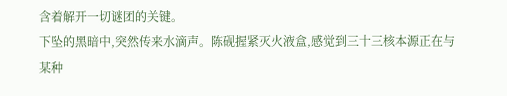含着解开一切谜团的关键。
下坠的黑暗中,突然传来水滴声。陈砚握紧灭火液盒,感觉到三十三核本源正在与某种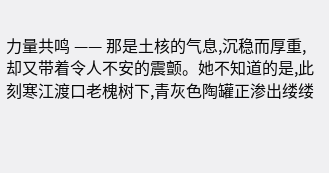力量共鸣 —— 那是土核的气息,沉稳而厚重,却又带着令人不安的震颤。她不知道的是,此刻寒江渡口老槐树下,青灰色陶罐正渗出缕缕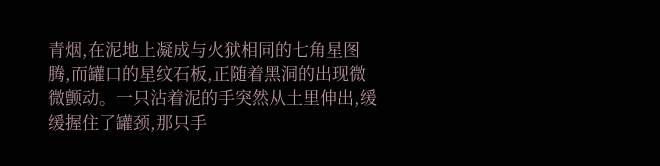青烟,在泥地上凝成与火狱相同的七角星图腾,而罐口的星纹石板,正随着黑洞的出现微微颤动。一只沾着泥的手突然从土里伸出,缓缓握住了罐颈,那只手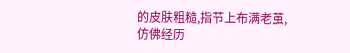的皮肤粗糙,指节上布满老茧,仿佛经历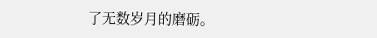了无数岁月的磨砺。